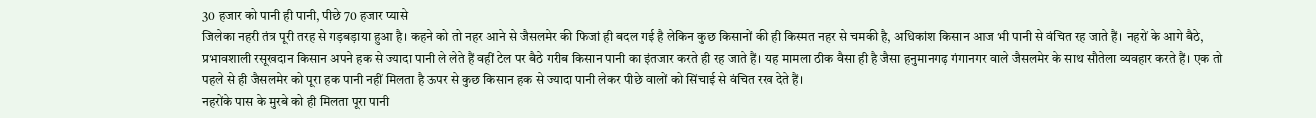30 हजार को पानी ही पानी, पीछे 70 हजार प्यासे
जिलेका नहरी तंत्र पूरी तरह से गड़बड़ाया हुआ है। कहने को तो नहर आने से जैसलमेर की फिजां ही बदल गई है लेकिन कुछ किसानों की ही किस्मत नहर से चमकी है, अधिकांश किसान आज भी पानी से वंचित रह जाते हैं। नहरों के आगे बैठे, प्रभावशाली रसूखदान किसान अपने हक से ज्यादा पानी ले लेते हैं वहीं टेल पर बैठे गरीब किसान पानी का इंतजार करते ही रह जाते हैं। यह मामला ठीक वैसा ही है जैसा हनुमानगढ़ गंगानगर वाले जैसलमेर के साथ सौतेला व्यवहार करते हैं। एक तो पहले से ही जैसलमेर को पूरा हक पानी नहीं मिलता है ऊपर से कुछ किसान हक से ज्यादा पानी लेकर पीछे वालों को सिंचाई से वंचित रख देते हैं।
नहरोंके पास के मुरबे को ही मिलता पूरा पानी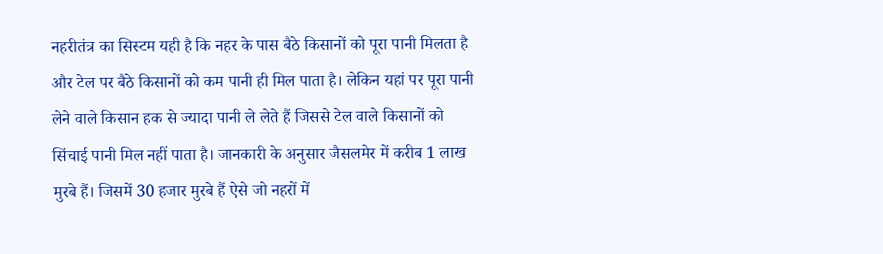नहरीतंत्र का सिस्टम यही है कि नहर के पास बैठे किसानों को पूरा पानी मिलता है और टेल पर बैठे किसानों को कम पानी ही मिल पाता है। लेकिन यहां पर पूरा पानी लेने वाले किसान हक से ज्यादा पानी ले लेते हैं जिससे टेल वाले किसानों को सिंचाई पानी मिल नहीं पाता है। जानकारी के अनुसार जैसलमेर में करीब 1 लाख मुरबे हैं। जिसमें 30 हजार मुरबे हैं ऐसे जो नहरों में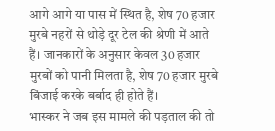आगे आगे या पास में स्थित है, शेष 70 हजार मुरबे नहरों से थोड़े दूर टेल की श्रेणी में आते हैं। जानकारों के अनुसार केवल 30 हजार मुरबों को पानी मिलता है, शेष 70 हजार मुरबे बिंजाई करके बर्बाद ही होते हैं।
भास्कर ने जब इस मामले की पड़ताल की तो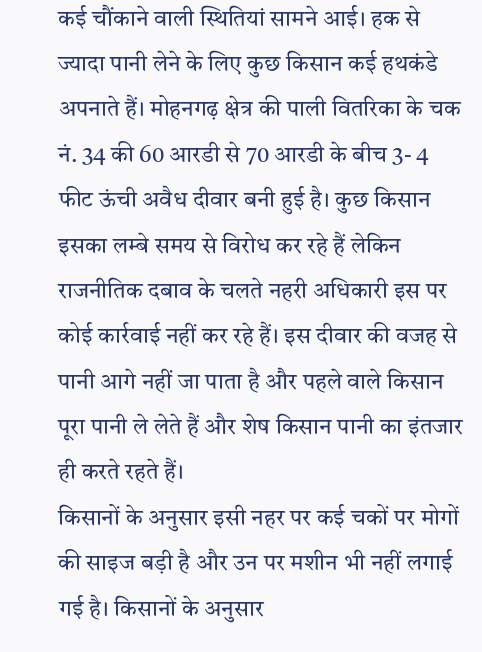कई चौंकाने वाली स्थितियां सामने आई। हक से ज्यादा पानी लेने के लिए कुछ किसान कई हथकंडे अपनाते हैं। मोहनगढ़ क्षेत्र की पाली वितरिका के चक नं. 34 की 60 आरडी से 70 आरडी के बीच 3- 4 फीट ऊंची अवैध दीवार बनी हुई है। कुछ किसान इसका लम्बे समय से विरोध कर रहे हैं लेकिन राजनीतिक दबाव के चलते नहरी अधिकारी इस पर कोई कार्रवाई नहीं कर रहे हैं। इस दीवार की वजह से पानी आगे नहीं जा पाता है और पहले वाले किसान पूरा पानी ले लेते हैं और शेष किसान पानी का इंतजार ही करते रहते हैं।
किसानों के अनुसार इसी नहर पर कई चकों पर मोगों की साइज बड़ी है और उन पर मशीन भी नहीं लगाई गई है। किसानों के अनुसार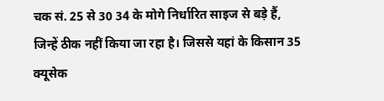चक सं. 25 से 30 34 के मोगे निर्धारित साइज से बड़े हैं, जिन्हें ठीक नहीं किया जा रहा है। जिससे यहां के किसान 35 क्यूसेक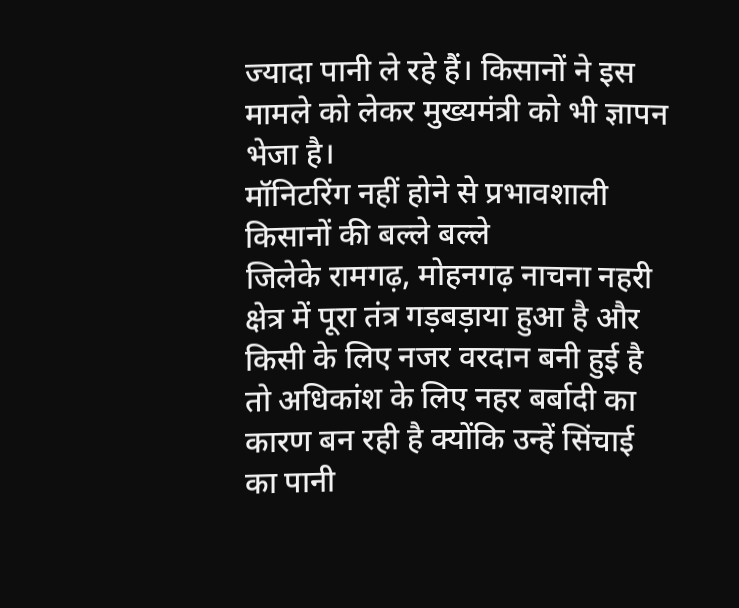ज्यादा पानी ले रहे हैं। किसानों ने इस मामले को लेकर मुख्यमंत्री को भी ज्ञापन भेजा है।
मॉनिटरिंग नहीं होने से प्रभावशाली किसानों की बल्ले बल्ले
जिलेके रामगढ़, मोहनगढ़ नाचना नहरी क्षेत्र में पूरा तंत्र गड़बड़ाया हुआ है और किसी के लिए नजर वरदान बनी हुई है तो अधिकांश के लिए नहर बर्बादी का कारण बन रही है क्योंकि उन्हें सिंचाई का पानी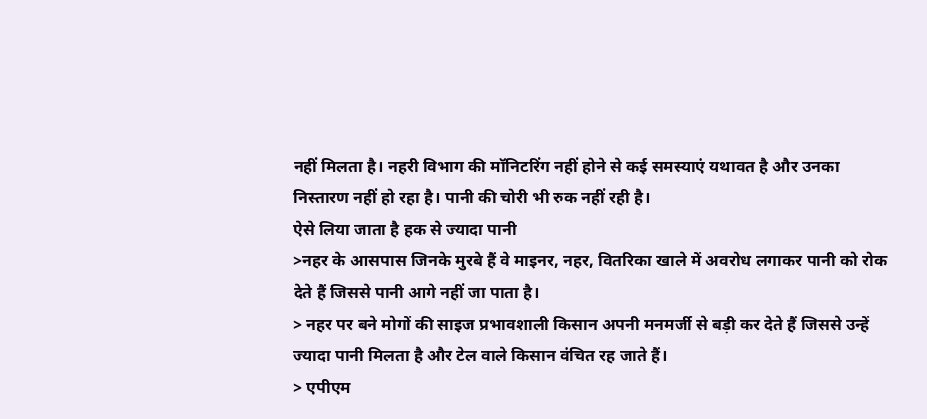नहीं मिलता है। नहरी विभाग की मॉनिटरिंग नहीं होने से कई समस्याएं यथावत है और उनका निस्तारण नहीं हो रहा है। पानी की चोरी भी रुक नहीं रही है।
ऐसे लिया जाता है हक से ज्यादा पानी
>नहर के आसपास जिनके मुरबे हैं वे माइनर, नहर, वितरिका खाले में अवरोध लगाकर पानी को रोक देते हैं जिससे पानी आगे नहीं जा पाता है।
> नहर पर बने मोगों की साइज प्रभावशाली किसान अपनी मनमर्जी से बड़ी कर देते हैं जिससे उन्हें ज्यादा पानी मिलता है और टेल वाले किसान वंचित रह जाते हैं।
> एपीएम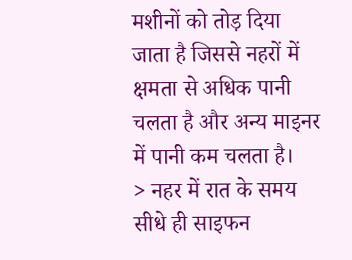मशीनों को तोड़ दिया जाता है जिससे नहरों में क्षमता से अधिक पानी चलता है और अन्य माइनर में पानी कम चलता है।
> नहर में रात के समय सीधे ही साइफन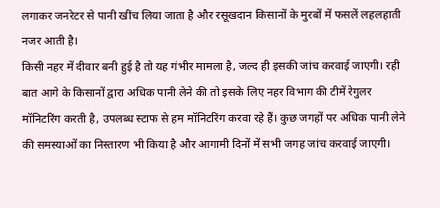लगाकर जनरेटर से पानी खींच लिया जाता है और रसूखदान किसानों के मुरबों में फसलें लहलहाती नजर आती है।
किसी नहर में दीवार बनी हुई है तो यह गंभीर मामला है, जल्द ही इसकी जांच करवाई जाएगी। रही बात आगे के किसानों द्वारा अधिक पानी लेने की तो इसके लिए नहर विभाग की टीमें रेगुलर मॉनिटरिंग करती है, उपलब्ध स्टाफ से हम मॉनिटरिंग करवा रहे हैं। कुछ जगहों पर अधिक पानी लेने की समस्याओं का निस्तारण भी किया है और आगामी दिनों में सभी जगह जांच करवाई जाएगी।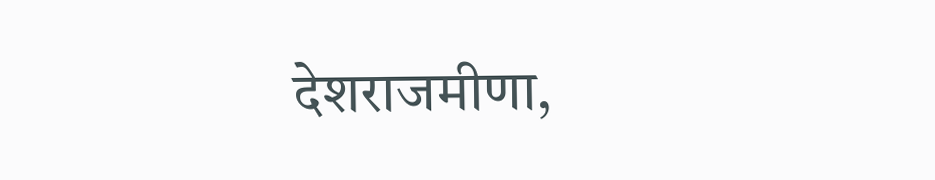देशराजमीणा,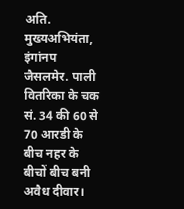अति. मुख्यअभियंता, इंगांनप
जैसलमेर. पाली वितरिका के चक सं. 34 की 60 से 70 आरडी के बीच नहर के बीचों बीच बनी अवैध दीवार।